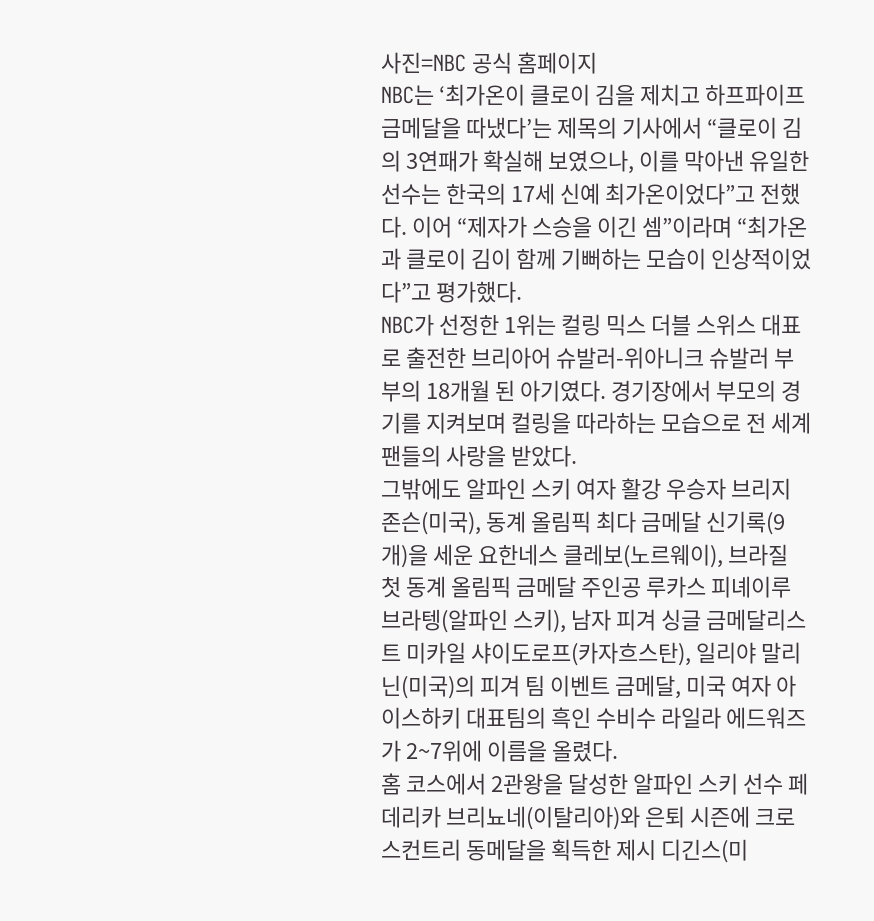사진=NBC 공식 홈페이지
NBC는 ‘최가온이 클로이 김을 제치고 하프파이프 금메달을 따냈다’는 제목의 기사에서 “클로이 김의 3연패가 확실해 보였으나, 이를 막아낸 유일한 선수는 한국의 17세 신예 최가온이었다”고 전했다. 이어 “제자가 스승을 이긴 셈”이라며 “최가온과 클로이 김이 함께 기뻐하는 모습이 인상적이었다”고 평가했다.
NBC가 선정한 1위는 컬링 믹스 더블 스위스 대표로 출전한 브리아어 슈발러-위아니크 슈발러 부부의 18개월 된 아기였다. 경기장에서 부모의 경기를 지켜보며 컬링을 따라하는 모습으로 전 세계 팬들의 사랑을 받았다.
그밖에도 알파인 스키 여자 활강 우승자 브리지 존슨(미국), 동계 올림픽 최다 금메달 신기록(9개)을 세운 요한네스 클레보(노르웨이), 브라질 첫 동계 올림픽 금메달 주인공 루카스 피녜이루 브라텡(알파인 스키), 남자 피겨 싱글 금메달리스트 미카일 샤이도로프(카자흐스탄), 일리야 말리닌(미국)의 피겨 팀 이벤트 금메달, 미국 여자 아이스하키 대표팀의 흑인 수비수 라일라 에드워즈가 2~7위에 이름을 올렸다.
홈 코스에서 2관왕을 달성한 알파인 스키 선수 페데리카 브리뇨네(이탈리아)와 은퇴 시즌에 크로스컨트리 동메달을 획득한 제시 디긴스(미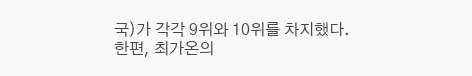국)가 각각 9위와 10위를 차지했다.
한편, 최가온의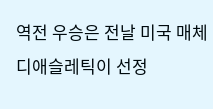역전 우승은 전날 미국 매체 디애슬레틱이 선정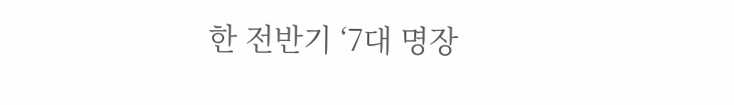한 전반기 ‘7대 명장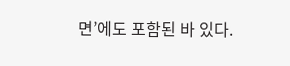면’에도 포함된 바 있다.